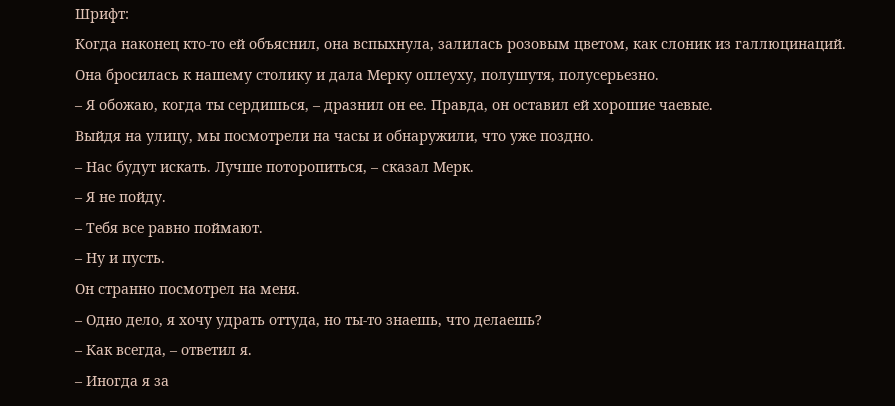Шрифт:
Когда наконец кто-то ей объяснил, она вспыхнула, залилась розовым цветом, как слоник из галлюцинаций. Она бросилась к нашему столику и дала Мерку оплеуху, полушутя, полусерьезно.
– Я обожаю, когда ты сердишься, – дразнил он ее. Правда, он оставил ей хорошие чаевые.
Выйдя на улицу, мы посмотрели на часы и обнаружили, что уже поздно.
– Нас будут искать. Лучше поторопиться, – сказал Мерк.
– Я не пойду.
– Тебя все равно поймают.
– Ну и пусть.
Он странно посмотрел на меня.
– Одно дело, я хочу удрать оттуда, но ты-то знаешь, что делаешь?
– Как всегда, – ответил я.
– Иногда я за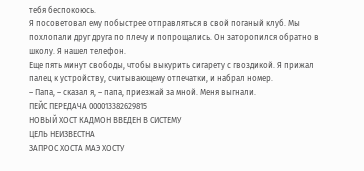тебя беспокоюсь.
Я посоветовал ему побыстрее отправляться в свой поганый клуб. Мы похлопали друг друга по плечу и попрощались. Он заторопился обратно в школу. Я нашел телефон.
Еще пять минут свободы, чтобы выкурить сигарету с гвоздикой. Я прижал палец к устройству, считывающему отпечатки, и набрал номер.
– Папа, – сказал я, – папа, приезжай за мной. Меня выгнали.
ПЕЙС ПЕРЕДАЧА 000013382629815
НОВЫЙ ХОСТ КАДМОН ВВЕДЕН В СИСТЕМУ
ЦЕЛЬ НЕИЗВЕСТНА
ЗАПРОС ХОСТА МАЭ ХОСТУ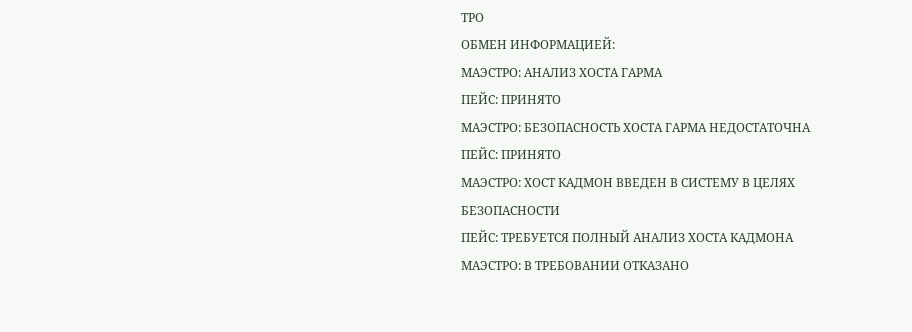ТРО
ОБМЕН ИНФОРМАЦИЕЙ:
МАЭСТРО: АНАЛИЗ ХОСТА ГАРМА
ПЕЙС: ПРИНЯТО
МАЭСТРО: БЕЗОПАСНОСТЬ ХОСТА ГАРМА НЕДОСТАТОЧНА
ПЕЙС: ПРИНЯТО
МАЭСТРО: ХОСТ КАДМОН ВВЕДЕН В СИСТЕМУ В ЦЕЛЯХ БЕЗОПАСНОСТИ
ПЕЙС: ТРЕБУЕТСЯ ПОЛНЫЙ АНАЛИЗ ХОСТА КАДМОНА
МАЭСТРО: В ТРЕБОВАНИИ ОТКАЗАНО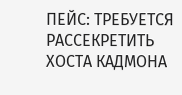ПЕЙС: ТРЕБУЕТСЯ РАССЕКРЕТИТЬ ХОСТА КАДМОНА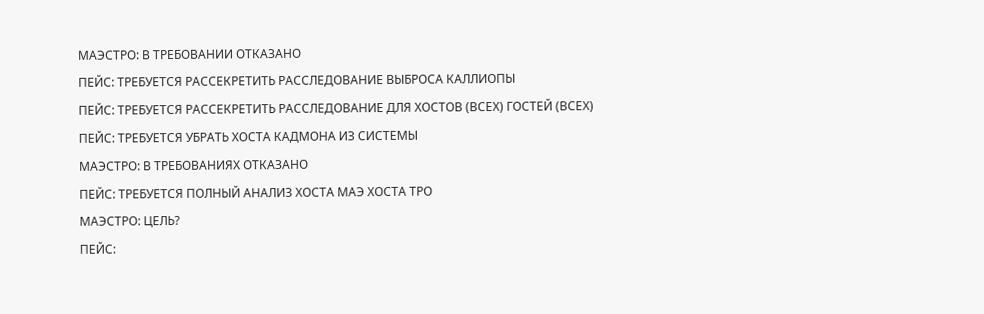МАЭСТРО: В ТРЕБОВАНИИ ОТКАЗАНО
ПЕЙС: ТРЕБУЕТСЯ РАССЕКРЕТИТЬ РАССЛЕДОВАНИЕ ВЫБРОСА КАЛЛИОПЫ
ПЕЙС: ТРЕБУЕТСЯ РАССЕКРЕТИТЬ РАССЛЕДОВАНИЕ ДЛЯ ХОСТОВ (ВСЕХ) ГОСТЕЙ (ВСЕХ)
ПЕЙС: ТРЕБУЕТСЯ УБРАТЬ ХОСТА КАДМОНА ИЗ СИСТЕМЫ
МАЭСТРО: В ТРЕБОВАНИЯХ ОТКАЗАНО
ПЕЙС: ТРЕБУЕТСЯ ПОЛНЫЙ АНАЛИЗ ХОСТА МАЭ ХОСТА ТРО
МАЭСТРО: ЦЕЛЬ?
ПЕЙС: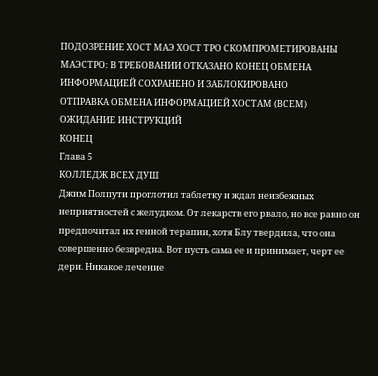ПОДОЗРЕНИЕ ХОСТ МАЭ ХОСТ ТРО СКОМПРОМЕТИРОВАНЫ
МАЭСТРО: В ТРЕБОВАНИИ ОТКАЗАНО КОНЕЦ ОБМЕНА ИНФОРМАЦИЕЙ СОХРАНЕНО И ЗАБЛОКИРОВАНО
ОТПРАВКА ОБМЕНА ИНФОРМАЦИЕЙ ХОСТАМ (ВСЕМ)
ОЖИДАНИЕ ИНСТРУКЦИЙ
КОНЕЦ
Глава 5
КОЛЛЕДЖ ВСЕХ ДУШ
Джим Полпути проглотил таблетку и ждал неизбежных неприятностей с желудком. От лекарств его рвало, но все равно он предпочитал их генной терапии, хотя Блу твердила, что она совершенно безвредна. Вот пусть сама ее и принимает, черт ее дери. Никакое лечение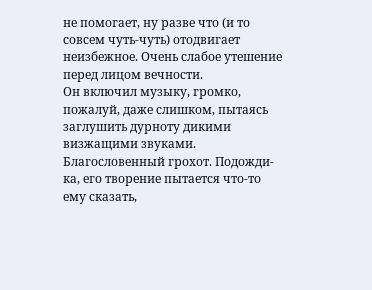не помогает, ну разве что (и то совсем чуть-чуть) отодвигает неизбежное. Очень слабое утешение перед лицом вечности.
Он включил музыку, громко, пожалуй, даже слишком, пытаясь заглушить дурноту дикими визжащими звуками. Благословенный грохот. Подожди-ка, его творение пытается что-то ему сказать,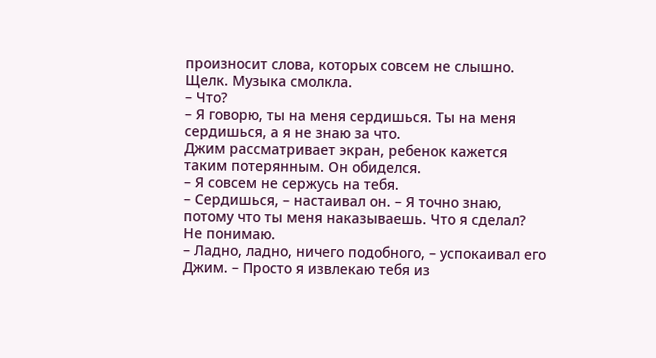произносит слова, которых совсем не слышно. Щелк. Музыка смолкла.
– Что?
– Я говорю, ты на меня сердишься. Ты на меня сердишься, а я не знаю за что.
Джим рассматривает экран, ребенок кажется таким потерянным. Он обиделся.
– Я совсем не сержусь на тебя.
– Сердишься, – настаивал он. – Я точно знаю, потому что ты меня наказываешь. Что я сделал? Не понимаю.
– Ладно, ладно, ничего подобного, – успокаивал его Джим. – Просто я извлекаю тебя из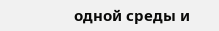одной среды и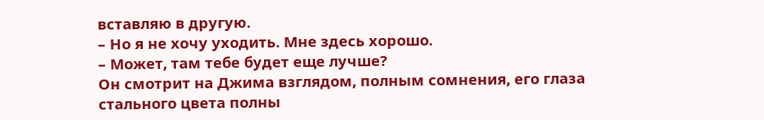вставляю в другую.
– Но я не хочу уходить. Мне здесь хорошо.
– Может, там тебе будет еще лучше?
Он смотрит на Джима взглядом, полным сомнения, его глаза стального цвета полны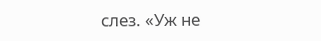слез. «Уж не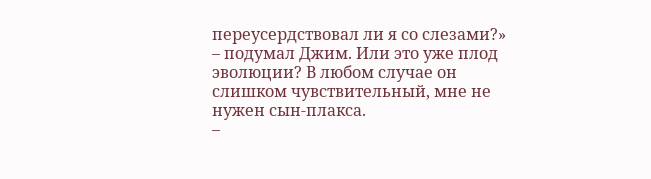переусердствовал ли я со слезами?» – подумал Джим. Или это уже плод эволюции? В любом случае он слишком чувствительный, мне не нужен сын-плакса.
–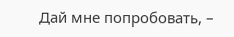Дай мне попробовать, –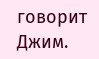говорит Джим.